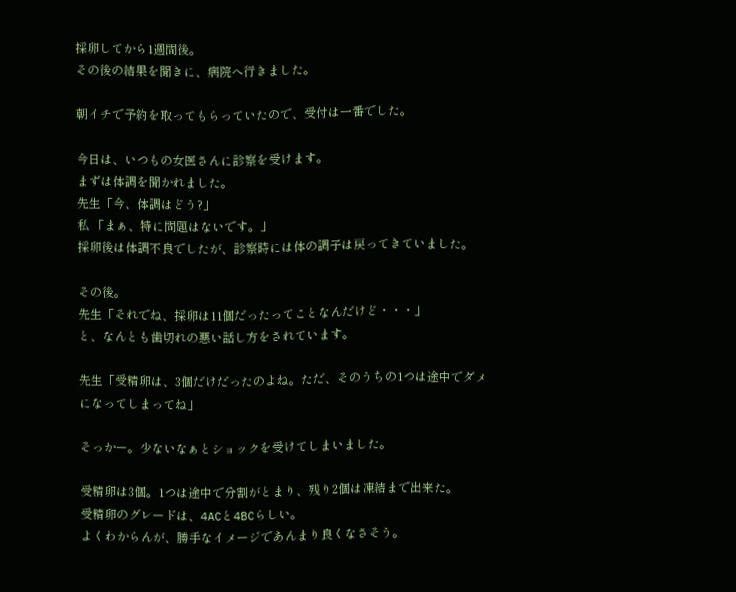採卵してから1週間後。
その後の結果を聞きに、病院へ行きました。

朝イチで予約を取ってもらっていたので、受付は一番でした。

今日は、いつもの女医さんに診察を受けます。
まずは体調を聞かれました。
先生「今、体調はどう?」
私 「まぁ、特に問題はないです。」
採卵後は体調不良でしたが、診察時には体の調子は戻ってきていました。

その後。
先生「それでね、採卵は11個だったってことなんだけど・・・」
と、なんとも歯切れの悪い話し方をされています。

先生「受精卵は、3個だけだったのよね。ただ、そのうちの1つは途中でダメになってしまってね」

そっかー。少ないなぁとショックを受けてしまいました。

受精卵は3個。1つは途中で分割がとまり、残り2個は凍結まで出来た。
受精卵のグレードは、4ACと4BCらしい。
よくわからんが、勝手なイメージであんまり良くなさそう。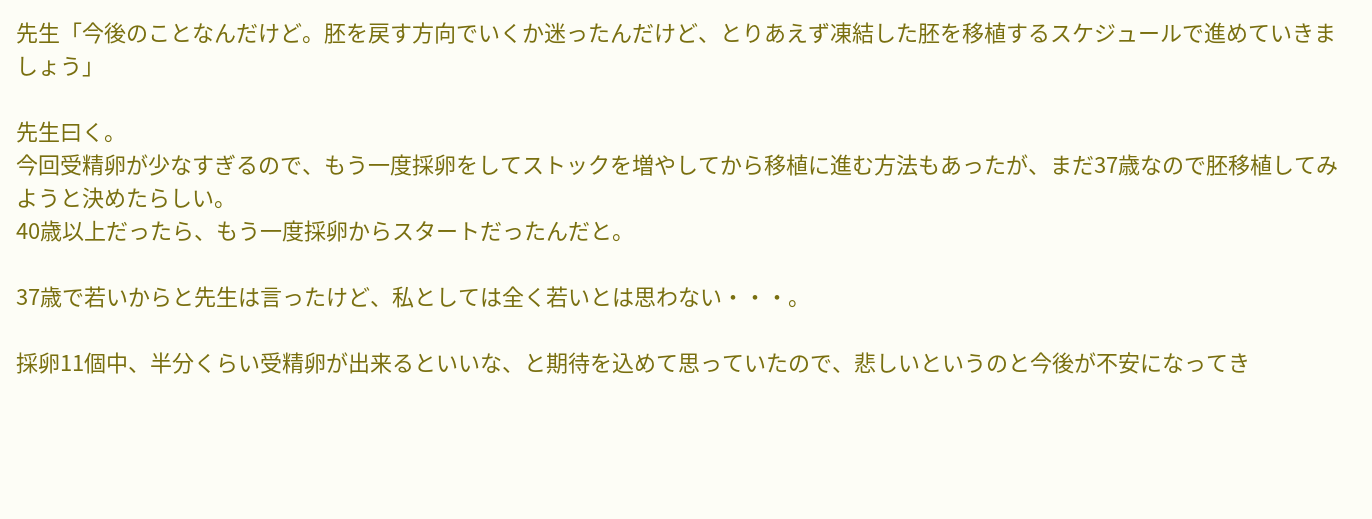先生「今後のことなんだけど。胚を戻す方向でいくか迷ったんだけど、とりあえず凍結した胚を移植するスケジュールで進めていきましょう」

先生曰く。
今回受精卵が少なすぎるので、もう一度採卵をしてストックを増やしてから移植に進む方法もあったが、まだ37歳なので胚移植してみようと決めたらしい。
40歳以上だったら、もう一度採卵からスタートだったんだと。

37歳で若いからと先生は言ったけど、私としては全く若いとは思わない・・・。

採卵11個中、半分くらい受精卵が出来るといいな、と期待を込めて思っていたので、悲しいというのと今後が不安になってき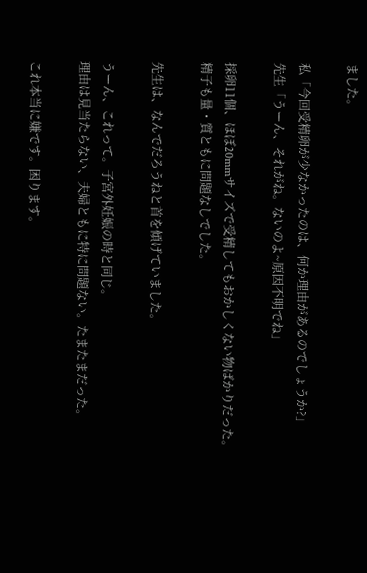ました。

私「今回受精卵が少なかったのは、何か理由があるのでしょうか?」
先生「うーん、それがね。ないのよ~原因不明でね」

採卵11個、ほぼ20mmサイズで受精してもおかしくない物ばかりだった。
精子も量・質ともに問題なしでした。

先生は、なんでだろうねと首を傾げていました。

うーん、これって。子宮外妊娠の時と同じ。
理由は見当たらない、夫婦ともに特に問題ない。たまたまだった。

これ本当に嫌です。困ります。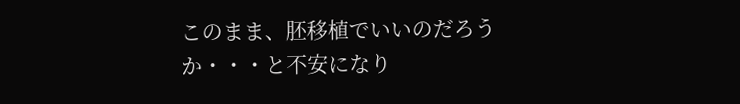このまま、胚移植でいいのだろうか・・・と不安になり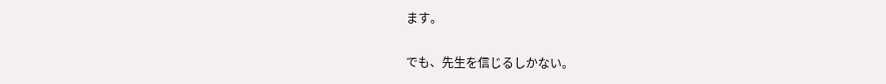ます。

でも、先生を信じるしかない。